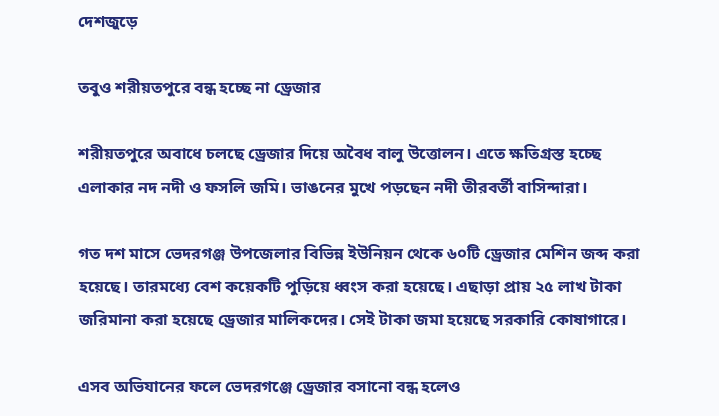দেশজুড়ে

তবুও শরীয়তপুরে বন্ধ হচ্ছে না ড্রেজার

শরীয়তপুরে অবাধে চলছে ড্রেজার দিয়ে অবৈধ বালু উত্তোলন। এতে ক্ষতিগ্রস্ত হচ্ছে এলাকার নদ নদী ও ফসলি জমি। ভাঙনের মুখে পড়ছেন নদী তীরবর্তী বাসিন্দারা।

গত দশ মাসে ভেদরগঞ্জ উপজেলার বিভিন্ন ইউনিয়ন থেকে ৬০টি ড্রেজার মেশিন জব্দ করা হয়েছে। তারমধ্যে বেশ কয়েকটি পুড়িয়ে ধ্বংস করা হয়েছে। এছাড়া প্রায় ২৫ লাখ টাকা জরিমানা করা হয়েছে ড্রেজার মালিকদের। সেই টাকা জমা হয়েছে সরকারি কোষাগারে।

এসব অভিযানের ফলে ভেদরগঞ্জে ড্রেজার বসানো বন্ধ হলেও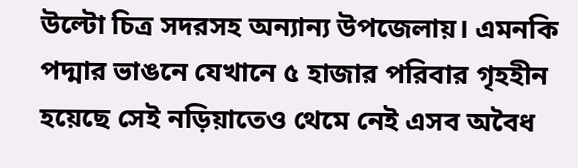উল্টো চিত্র সদরসহ অন্যান্য উপজেলায়। এমনকি পদ্মার ভাঙনে যেখানে ৫ হাজার পরিবার গৃহহীন হয়েছে সেই নড়িয়াতেও থেমে নেই এসব অবৈধ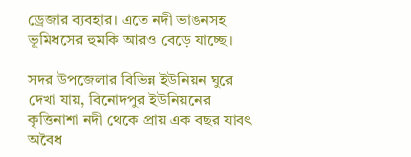ড্রেজার ব্যবহার। এতে নদী ভাঙনসহ ভূমিধসের হুমকি আরও বেড়ে যাচ্ছে।

সদর উপজেলার বিভিন্ন ইউনিয়ন ঘুরে দেখা যায়, বিনোদপুর ইউনিয়নের কৃত্তিনাশা নদী থেকে প্রায় এক বছর যাবৎ অবৈধ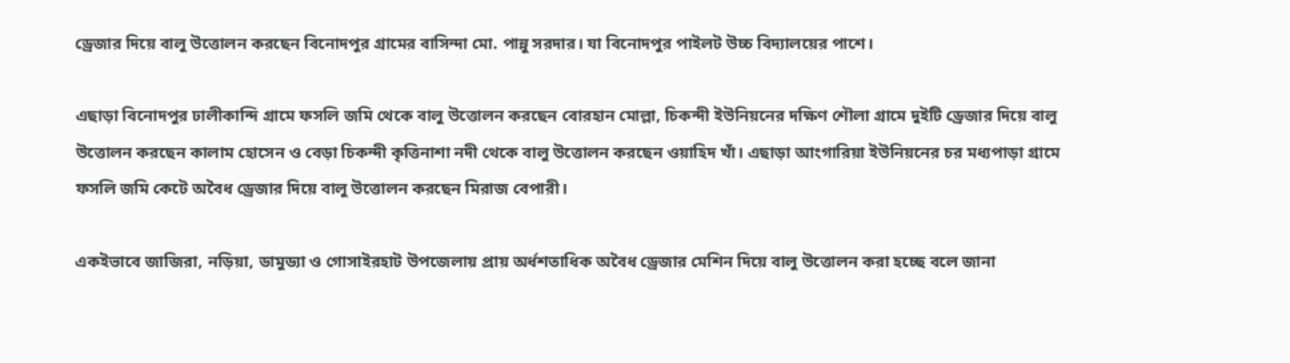ড্রেজার দিয়ে বালু উত্তোলন করছেন বিনোদপুর গ্রামের বাসিন্দা মো. পান্নু সরদার। যা বিনোদপুর পাইলট উচ্চ বিদ্যালয়ের পাশে।

এছাড়া বিনোদপুর ঢালীকান্দি গ্রামে ফসলি জমি থেকে বালু উত্তোলন করছেন বোরহান মোল্লা, চিকন্দী ইউনিয়নের দক্ষিণ শৌলা গ্রামে দুইটি ড্রেজার দিয়ে বালু উত্তোলন করছেন কালাম হোসেন ও বেড়া চিকন্দী কৃত্তিনাশা নদী থেকে বালু উত্তোলন করছেন ওয়াহিদ খাঁ। এছাড়া আংগারিয়া ইউনিয়নের চর মধ্যপাড়া গ্রামে ফসলি জমি কেটে অবৈধ ড্রেজার দিয়ে বালু উত্তোলন করছেন মিরাজ বেপারী।

একইভাবে জাজিরা, নড়িয়া, ডামুড্যা ও গোসাইরহাট উপজেলায় প্রায় অর্ধশতাধিক অবৈধ ড্রেজার মেশিন দিয়ে বালু উত্তোলন করা হচ্ছে বলে জানা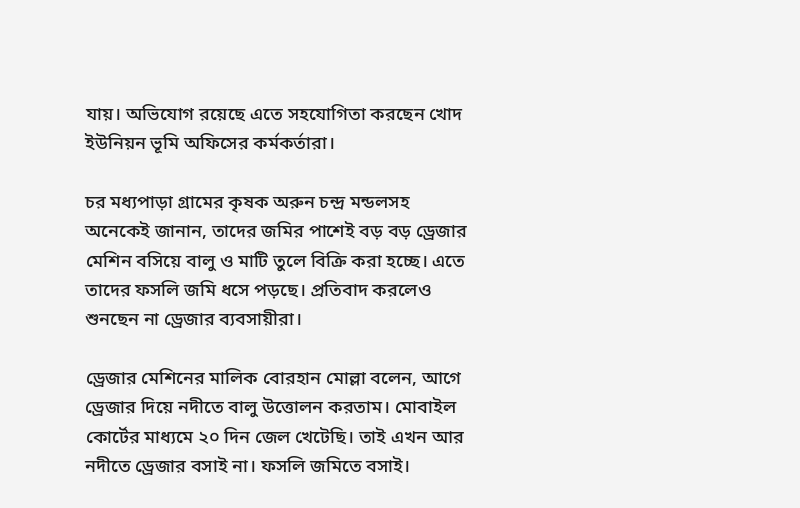যায়। অভিযোগ রয়েছে এতে সহযোগিতা করছেন খোদ ইউনিয়ন ভূমি অফিসের কর্মকর্তারা।

চর মধ্যপাড়া গ্রামের কৃষক অরুন চন্দ্র মন্ডলসহ অনেকেই জানান, তাদের জমির পাশেই বড় বড় ড্রেজার মেশিন বসিয়ে বালু ও মাটি তুলে বিক্রি করা হচ্ছে। এতে তাদের ফসলি জমি ধসে পড়ছে। প্রতিবাদ করলেও শুনছেন না ড্রেজার ব্যবসায়ীরা।

ড্রেজার মেশিনের মালিক বোরহান মোল্লা বলেন, আগে ড্রেজার দিয়ে নদীতে বালু উত্তোলন করতাম। মোবাইল কোর্টের মাধ্যমে ২০ দিন জেল খেটেছি। তাই এখন আর নদীতে ড্রেজার বসাই না। ফসলি জমিতে বসাই।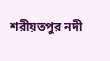শরীয়তপুর নদী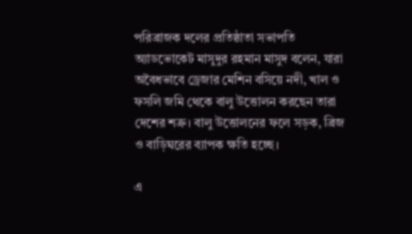পরিব্রাজক দলের প্রতিষ্ঠাতা সভাপতি অ্যাডভোকেট মাসুদুর রহমান মাসুদ বলেন, যারা অবৈধভাবে ড্রেজার মেশিন বসিয়ে নদী, খাল ও ফসলি জমি থেকে বালু উত্তোলন করছেন তারা দেশের শত্রু। বালু উত্তোলনের ফলে সড়ক, ব্রিজ ও বাড়িঘরের ব্যাপক ক্ষতি হচ্ছে।

এ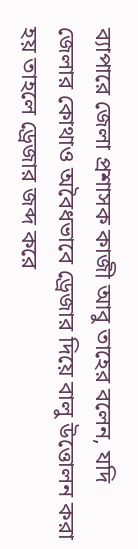ব্যাপারে জেলা প্রশাসক কাজী আবু তাহের বলেন, যদি জেলার কোথাও অবৈধভাবে ড্রেজার দিয়ে বালু উত্তোলন করা হয় তাহলে ড্রেজার জব্দ করে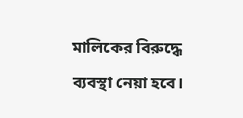মালিকের বিরুদ্ধে ব্যবস্থা নেয়া হবে।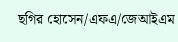ছগির হোসেন/এফএ/জেআইএম